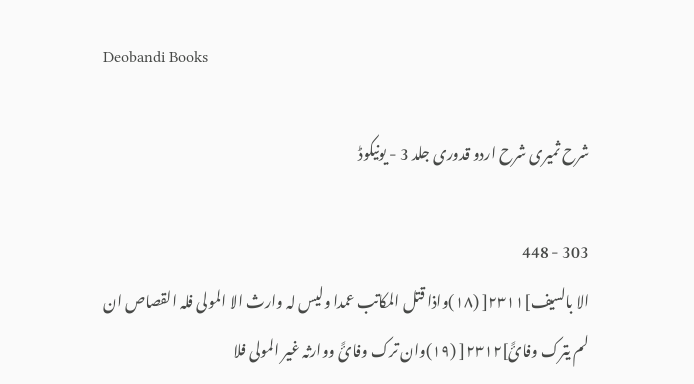Deobandi Books

شرح ثمیری شرح اردو قدوری جلد 3 - یونیکوڈ

303 - 448
الا بالسیف]٢٣١١[ (١٨)واذا قتل المکاتب عمدا ولیس لہ وارث الا المولی فلہ القصاص ان لم یترک وفائً]٢٣١٢[ (١٩)وان ترک وفائً ووارثہ غیر المولی فلا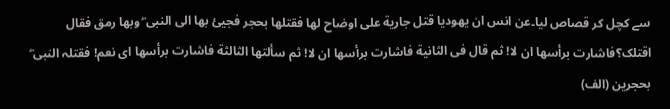سے کچل کر قصاص لیا۔عن انس ان یھودیا قتل جاریة علی اوضاح لھا فقتلھا بحجر فجییٔ بھا الی النبی ۖ وبھا رمق فقال اقتلک؟فاشارت برأسھا ان لا! ثم قال فی الثانیة فاشارت برأسھا ان لا! ثم سألتھا الثالثة فاشارت برأسھا ای نعم! فقتلہ النبی ۖ بحجرین (الف)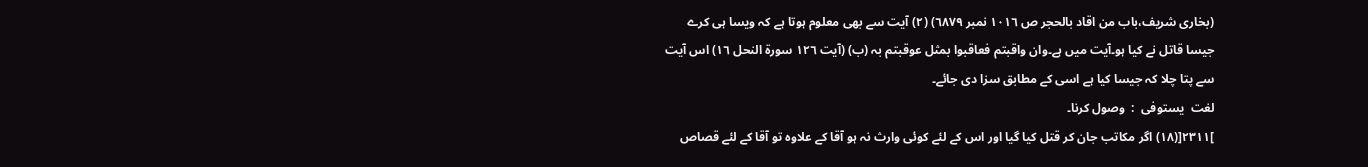(بخاری شریف،باب من اقاد بالحجر ص ١٠١٦ نمبر ٦٨٧٩) (٢) آیت سے بھی معلوم ہوتا ہے کہ ویسا ہی کرے جیسا قاتل نے کیا ہو۔آیت میں ہے۔وان واقبتم فعاقبوا بمثل عوقبتم بہ (ب) (آیت ١٢٦ سورة النحل ١٦) اس آیت سے پتا چلا کہ جیسا کیا ہے اسی کے مطابق سزا دی جائے۔
لغت  یستوفی  :  وصول کرنا۔
]٢٣١١[(١٨) اگر مکاتب جان کر قتل کیا گیا اور اس کے لئے کوئی وارث نہ ہو آقا کے علاوہ تو آقا کے لئے قصاص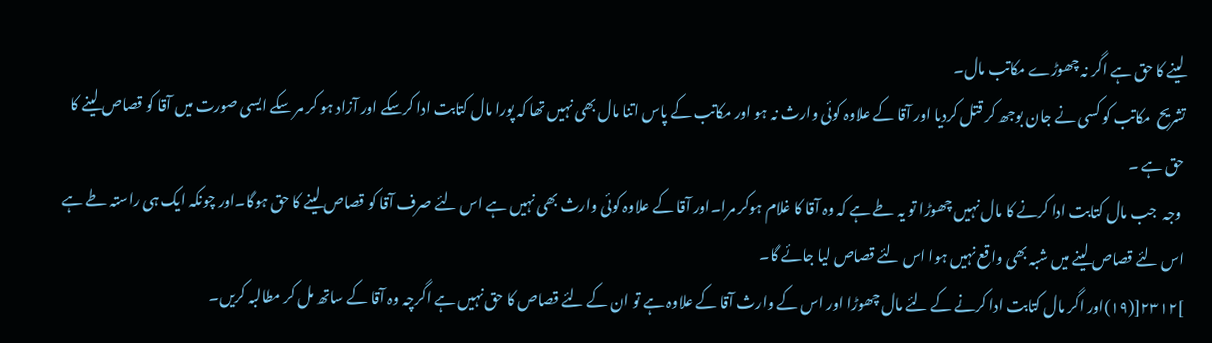لینے کا حق ہے اگر نہ چھوڑے مکاتب مال۔
تشریح  مکاتب کو کسی نے جان بوجھ کر قتل کردیا اور آقا کے علاوہ کوئی وارث نہ ہو اور مکاتب کے پاس اتنا مال بھی نہیں تھا کہ پورا مال کتابت ادا کرسکے اور آزاد ہو کر مر سکے ایسی صورت میں آقا کو قصاص لینے کا حق ہے ۔
 وجہ  جب مال کتابت ادا کرنے کا مال نہیں چھوڑا تو یہ طے ہے کہ وہ آقا کا غلام ہوکر مرا۔اور آقا کے علاوہ کوئی وارث بھی نہیں ہے اس لئے صرف آقا کو قصاص لینے کا حق ہوگا۔اور چونکہ ایک ہی راستہ طے ہے اس لئے قصاص لینے میں شبہ بھی واقع نہیں ہوا اس لئے قصاص لیا جائے گا۔
]٢٣١٢[(١٩)اور اگر مال کتابت ادا کرنے کے لئے مال چھوڑا اور اس کے وارث آقا کے علاوہ ہے تو ان کے لئے قصاص کا حق نہیں ہے اگرچہ وہ آقا کے ساتھ مل کر مطالبہ کریں۔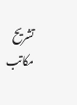تشریح  مکاتب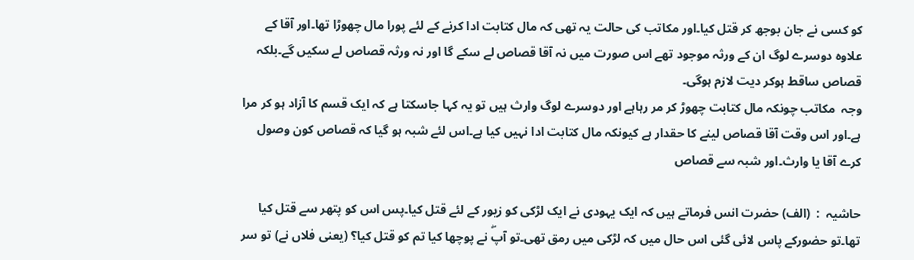کو کسی نے جان بوجھ کر قتل کیا۔اور مکاتب کی حالت یہ تھی کہ مال کتابت ادا کرنے کے لئے پورا مال چھوڑا تھا۔اور آقا کے علاوہ دوسرے لوگ ان کے ورثہ موجود تھے اس صورت میں نہ آقا قصاص لے سکے گا اور نہ ورثہ قصاص لے سکیں گے۔بلکہ قصاص ساقط ہوکر دیت لازم ہوگی۔
وجہ  مکاتب چونکہ مال کتابت چھوڑ کر مر رہاہے اور دوسرے لوگ وارث ہیں تو یہ کہا جاسکتا ہے کہ ایک قسم کا آزاد ہو کر مرا ہے۔اور اس وقت آقا قصاص لینے کا حقدار ہے کیونکہ مال کتابت ادا نہیں کیا ہے۔اس لئے شبہ ہو گیا کہ قصاص کون وصول کرے آقا یا وارث۔اور شبہ سے قصاص

حاشیہ  :  (الف) حضرت انس فرماتے ہیں کہ ایک یہودی نے ایک لڑکی کو زیور کے لئے قتل کیا۔پس اس کو پتھر سے قتل کیا تھا۔تو حضورکے پاس لائی گئی اس حال میں کہ لڑکی میں رمق تھی۔تو آپۖ نے پوچھا کیا تم کو قتل کیا؟ (یعنی فلاں نے) تو سر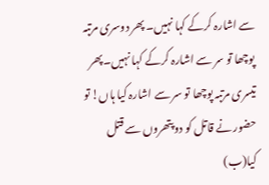سے اشارہ کرکے کہا نہیں۔ پھر دوسری مرتبہ پوچھا تو سر سے اشارہ کرکے کہا نہیں۔پھر تیسری مرتبہ پوچھا تو سر سے اشارہ کیا ہاں! تو حضور نے قاتل کو دو پتھروں سے قتل کیا(ب)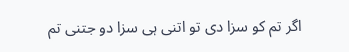اگر تم کو سزا دی تو اتنی ہی سزا دو جتنی تم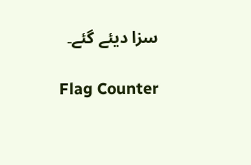سزا دیئے گئے۔

Flag Counter